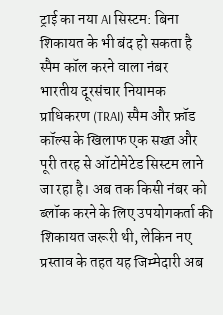ट्राई का नया AI सिस्टम: बिना शिकायत के भी बंद हो सकता है स्पैम कॉल करने वाला नंबर
भारतीय दूरसंचार नियामक प्राधिकरण (TRAI) स्पैम और फ्रॉड कॉल्स के खिलाफ एक सख्त और पूरी तरह से ऑटोमेटेड सिस्टम लाने जा रहा है। अब तक किसी नंबर को ब्लॉक करने के लिए उपयोगकर्ता की शिकायत जरूरी थी, लेकिन नए प्रस्ताव के तहत यह जिम्मेदारी अब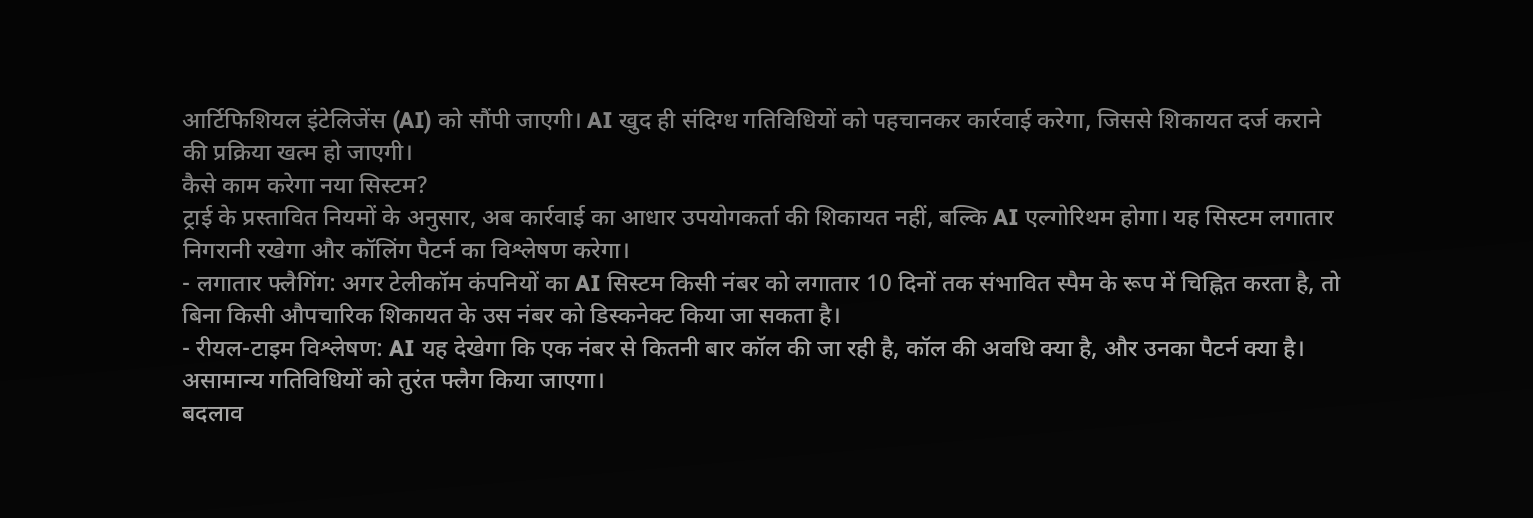आर्टिफिशियल इंटेलिजेंस (AI) को सौंपी जाएगी। AI खुद ही संदिग्ध गतिविधियों को पहचानकर कार्रवाई करेगा, जिससे शिकायत दर्ज कराने की प्रक्रिया खत्म हो जाएगी।
कैसे काम करेगा नया सिस्टम?
ट्राई के प्रस्तावित नियमों के अनुसार, अब कार्रवाई का आधार उपयोगकर्ता की शिकायत नहीं, बल्कि AI एल्गोरिथम होगा। यह सिस्टम लगातार निगरानी रखेगा और कॉलिंग पैटर्न का विश्लेषण करेगा।
- लगातार फ्लैगिंग: अगर टेलीकॉम कंपनियों का AI सिस्टम किसी नंबर को लगातार 10 दिनों तक संभावित स्पैम के रूप में चिह्नित करता है, तो बिना किसी औपचारिक शिकायत के उस नंबर को डिस्कनेक्ट किया जा सकता है।
- रीयल-टाइम विश्लेषण: AI यह देखेगा कि एक नंबर से कितनी बार कॉल की जा रही है, कॉल की अवधि क्या है, और उनका पैटर्न क्या है। असामान्य गतिविधियों को तुरंत फ्लैग किया जाएगा।
बदलाव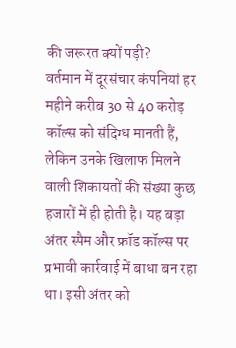की जरूरत क्यों पड़ी?
वर्तमान में दूरसंचार कंपनियां हर महीने करीब 30 से 40 करोड़ कॉल्स को संदिग्ध मानती हैं, लेकिन उनके खिलाफ मिलने वाली शिकायतों की संख्या कुछ हजारों में ही होती है। यह बड़ा अंतर स्पैम और फ्रॉड कॉल्स पर प्रभावी कार्रवाई में बाधा बन रहा था। इसी अंतर को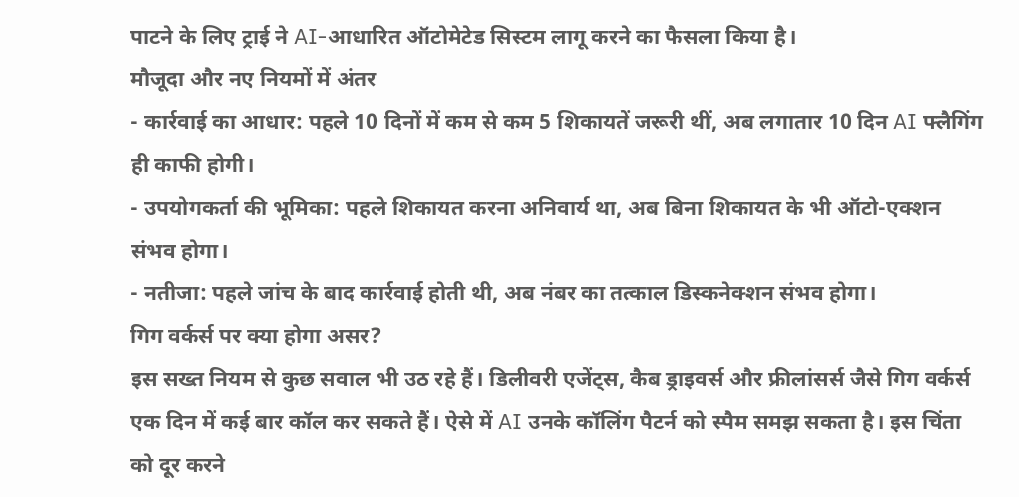पाटने के लिए ट्राई ने AI-आधारित ऑटोमेटेड सिस्टम लागू करने का फैसला किया है।
मौजूदा और नए नियमों में अंतर
- कार्रवाई का आधार: पहले 10 दिनों में कम से कम 5 शिकायतें जरूरी थीं, अब लगातार 10 दिन AI फ्लैगिंग ही काफी होगी।
- उपयोगकर्ता की भूमिका: पहले शिकायत करना अनिवार्य था, अब बिना शिकायत के भी ऑटो-एक्शन संभव होगा।
- नतीजा: पहले जांच के बाद कार्रवाई होती थी, अब नंबर का तत्काल डिस्कनेक्शन संभव होगा।
गिग वर्कर्स पर क्या होगा असर?
इस सख्त नियम से कुछ सवाल भी उठ रहे हैं। डिलीवरी एजेंट्स, कैब ड्राइवर्स और फ्रीलांसर्स जैसे गिग वर्कर्स एक दिन में कई बार कॉल कर सकते हैं। ऐसे में AI उनके कॉलिंग पैटर्न को स्पैम समझ सकता है। इस चिंता को दूर करने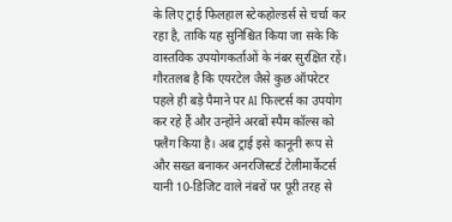के लिए ट्राई फिलहाल स्टेकहोल्डर्स से चर्चा कर रहा है, ताकि यह सुनिश्चित किया जा सके कि वास्तविक उपयोगकर्ताओं के नंबर सुरक्षित रहें।
गौरतलब है कि एयरटेल जैसे कुछ ऑपरेटर पहले ही बड़े पैमाने पर AI फिल्टर्स का उपयोग कर रहे हैं और उन्होंने अरबों स्पैम कॉल्स को फ्लैग किया है। अब ट्राई इसे कानूनी रूप से और सख्त बनाकर अनरजिस्टर्ड टेलीमार्केटर्स यानी 10-डिजिट वाले नंबरों पर पूरी तरह से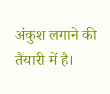अंकुश लगाने की तैयारी में है।